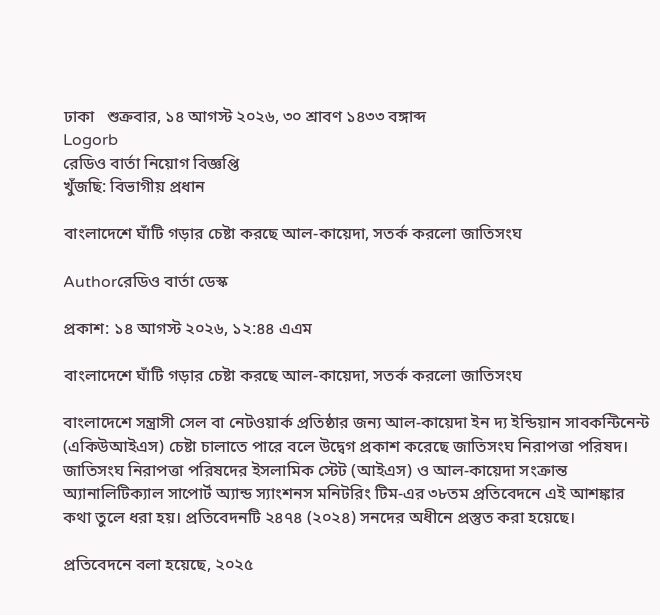ঢাকা   শুক্রবার, ১৪ আগস্ট ২০২৬, ৩০ শ্রাবণ ১৪৩৩ বঙ্গাব্দ
Logorb
রেডিও বার্তা নিয়োগ বিজ্ঞপ্তি
খুঁজছি: বিভাগীয় প্রধান

বাংলাদেশে ঘাঁটি গড়ার চেষ্টা করছে আল-কায়েদা, সতর্ক করলো জাতিসংঘ

Authorরেডিও বার্তা ডেস্ক

প্রকাশ: ১৪ আগস্ট ২০২৬, ১২:৪৪ এএম

বাংলাদেশে ঘাঁটি গড়ার চেষ্টা করছে আল-কায়েদা, সতর্ক করলো জাতিসংঘ

বাংলাদেশে সন্ত্রাসী সেল বা নেটওয়ার্ক প্রতিষ্ঠার জন্য আল-কায়েদা ইন দ্য ইন্ডিয়ান সাবকন্টিনেন্ট (একিউআইএস) চেষ্টা চালাতে পারে বলে উদ্বেগ প্রকাশ করেছে জাতিসংঘ নিরাপত্তা পরিষদ। জাতিসংঘ নিরাপত্তা পরিষদের ইসলামিক স্টেট (আইএস) ও আল-কায়েদা সংক্রান্ত অ্যানালিটিক্যাল সাপোর্ট অ্যান্ড স্যাংশনস মনিটরিং টিম-এর ৩৮তম প্রতিবেদনে এই আশঙ্কার কথা তুলে ধরা হয়। প্রতিবেদনটি ২৪৭৪ (২০২৪) সনদের অধীনে প্রস্তুত করা হয়েছে।

প্রতিবেদনে বলা হয়েছে, ২০২৫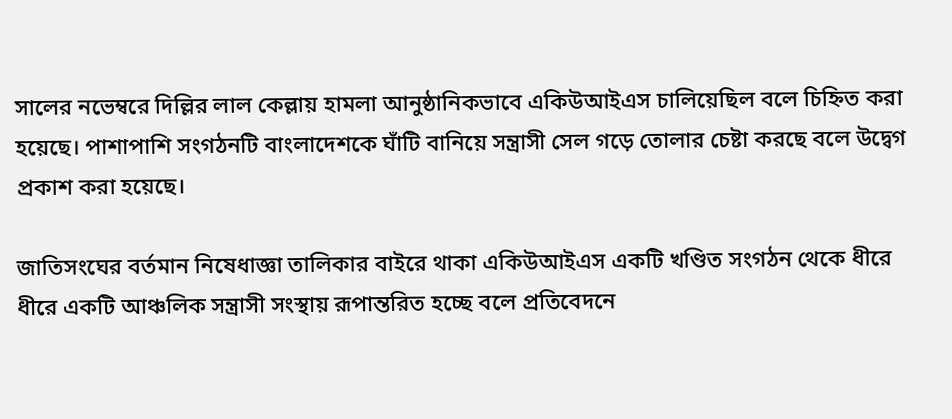সালের নভেম্বরে দিল্লির লাল কেল্লায় হামলা আনুষ্ঠানিকভাবে একিউআইএস চালিয়েছিল বলে চিহ্নিত করা হয়েছে। পাশাপাশি সংগঠনটি বাংলাদেশকে ঘাঁটি বানিয়ে সন্ত্রাসী সেল গড়ে তোলার চেষ্টা করছে বলে উদ্বেগ প্রকাশ করা হয়েছে।

জাতিসংঘের বর্তমান নিষেধাজ্ঞা তালিকার বাইরে থাকা একিউআইএস একটি খণ্ডিত সংগঠন থেকে ধীরে ধীরে একটি আঞ্চলিক সন্ত্রাসী সংস্থায় রূপান্তরিত হচ্ছে বলে প্রতিবেদনে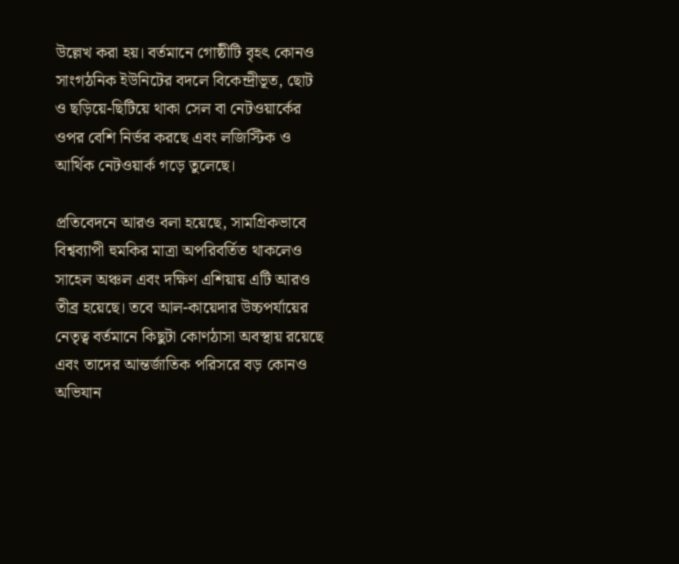উল্লেখ করা হয়। বর্তমানে গোষ্ঠীটি বৃহৎ কোনও সাংগঠনিক ইউনিটের বদলে বিকেন্দ্রীভূত, ছোট ও ছড়িয়ে-ছিটিয়ে থাকা সেল বা নেটওয়ার্কের ওপর বেশি নির্ভর করছে এবং লজিস্টিক ও আর্থিক নেটওয়ার্ক গড়ে তুলেছে।

প্রতিবেদনে আরও বলা হয়েছে, সামগ্রিকভাবে বিশ্বব্যাপী হুমকির মাত্রা অপরিবর্তিত থাকলেও সাহেল অঞ্চল এবং দক্ষিণ এশিয়ায় এটি আরও তীব্র হয়েছে। তবে আল-কায়েদার উচ্চপর্যায়ের নেতৃত্ব বর্তমানে কিছুটা কোণঠাসা অবস্থায় রয়েছে এবং তাদের আন্তর্জাতিক পরিসরে বড় কোনও অভিযান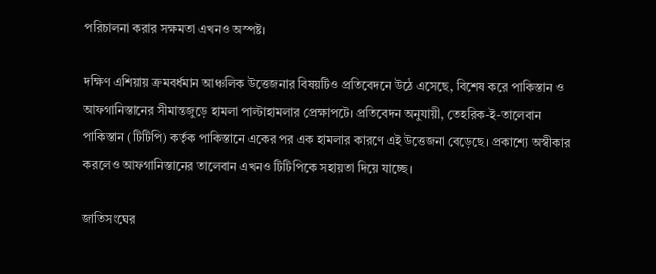পরিচালনা করার সক্ষমতা এখনও অস্পষ্ট।

দক্ষিণ এশিয়ায় ক্রমবর্ধমান আঞ্চলিক উত্তেজনার বিষয়টিও প্রতিবেদনে উঠে এসেছে, বিশেষ করে পাকিস্তান ও আফগানিস্তানের সীমান্তজুড়ে হামলা পাল্টাহামলার প্রেক্ষাপটে। প্রতিবেদন অনুযায়ী, তেহরিক-ই-তালেবান পাকিস্তান (টিটিপি) কর্তৃক পাকিস্তানে একের পর এক হামলার কারণে এই উত্তেজনা বেড়েছে। প্রকাশ্যে অস্বীকার করলেও আফগানিস্তানের তালেবান এখনও টিটিপিকে সহায়তা দিয়ে যাচ্ছে।

জাতিসংঘের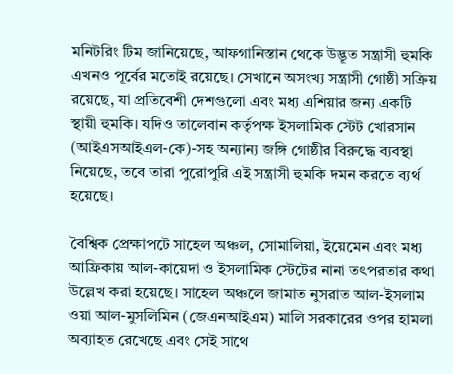মনিটরিং টিম জানিয়েছে, আফগানিস্তান থেকে উদ্ভূত সন্ত্রাসী হুমকি এখনও পূর্বের মতোই রয়েছে। সেখানে অসংখ্য সন্ত্রাসী গোষ্ঠী সক্রিয় রয়েছে, যা প্রতিবেশী দেশগুলো এবং মধ্য এশিয়ার জন্য একটি স্থায়ী হুমকি। যদিও তালেবান কর্তৃপক্ষ ইসলামিক স্টেট খোরসান (আইএসআইএল-কে)-সহ অন্যান্য জঙ্গি গোষ্ঠীর বিরুদ্ধে ব্যবস্থা নিয়েছে, তবে তারা পুরোপুরি এই সন্ত্রাসী হুমকি দমন করতে ব্যর্থ হয়েছে।

বৈশ্বিক প্রেক্ষাপটে সাহেল অঞ্চল, সোমালিয়া, ইয়েমেন এবং মধ্য আফ্রিকায় আল-কায়েদা ও ইসলামিক স্টেটের নানা তৎপরতার কথা উল্লেখ করা হয়েছে। সাহেল অঞ্চলে জামাত নুসরাত আল-ইসলাম ওয়া আল-মুসলিমিন (জেএনআইএম) মালি সরকারের ওপর হামলা অব্যাহত রেখেছে এবং সেই সাথে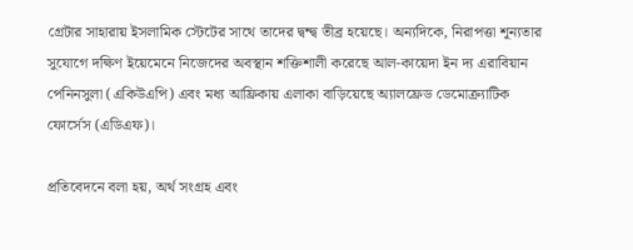গ্রেটার সাহারায় ইসলামিক স্টেটের সাথে তাদের দ্বন্দ্ব তীব্র হয়েছে। অন্যদিকে, নিরাপত্তা শূন্যতার সুযোগে দক্ষিণ ইয়েমেনে নিজেদের অবস্থান শক্তিশালী করেছে আল-কায়েদা ইন দ্য এরাবিয়ান পেনিনসুলা (একিউএপি) এবং মধ্য আফ্রিকায় এলাকা বাড়িয়েছে অ্যালফ্রেড ডেমোক্র্যাটিক ফোর্সেস (এডিএফ)।

প্রতিবেদনে বলা হয়, অর্থ সংগ্রহ এবং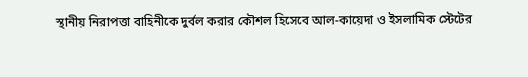স্থানীয় নিরাপত্তা বাহিনীকে দুর্বল করার কৌশল হিসেবে আল-কায়েদা ও ইসলামিক স্টেটের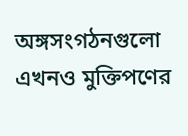অঙ্গসংগঠনগুলো এখনও মুক্তিপণের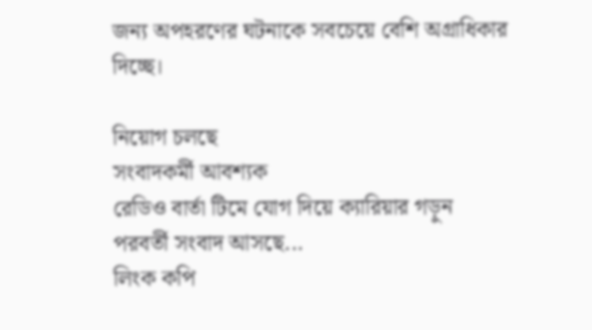জন্য অপহরণের ঘটনাকে সবচেয়ে বেশি অগ্রাধিকার দিচ্ছে।

নিয়োগ চলছে
সংবাদকর্মী আবশ্যক
রেডিও বার্তা টিমে যোগ দিয়ে ক্যারিয়ার গড়ুন
পরবর্তী সংবাদ আসছে...
লিংক কপি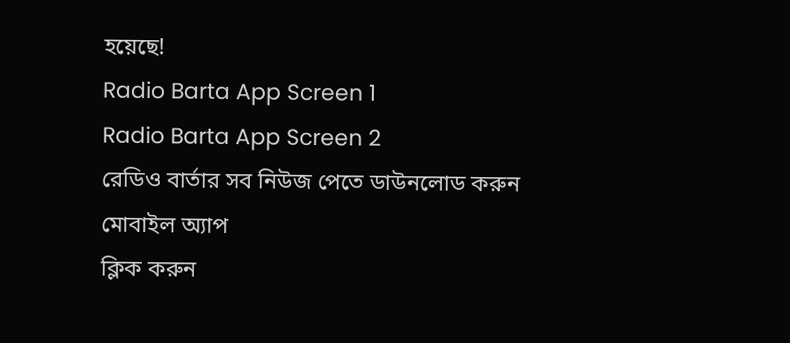হয়েছে!
Radio Barta App Screen 1
Radio Barta App Screen 2
রেডিও বার্তার সব নিউজ পেতে ডাউনলোড করুন মোবাইল অ্যাপ
ক্লিক করুন